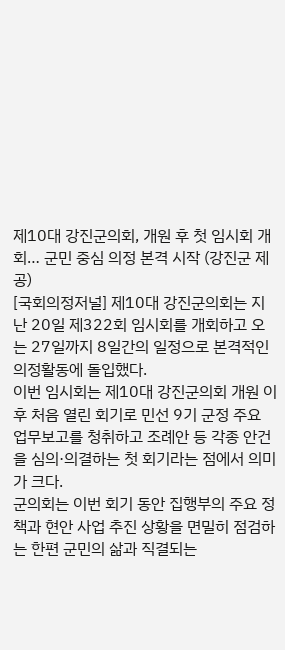제10대 강진군의회, 개원 후 첫 임시회 개회… 군민 중심 의정 본격 시작 (강진군 제공)
[국회의정저널] 제10대 강진군의회는 지난 20일 제322회 임시회를 개회하고 오는 27일까지 8일간의 일정으로 본격적인 의정활동에 돌입했다.
이번 임시회는 제10대 강진군의회 개원 이후 처음 열린 회기로 민선 9기 군정 주요 업무보고를 청취하고 조례안 등 각종 안건을 심의·의결하는 첫 회기라는 점에서 의미가 크다.
군의회는 이번 회기 동안 집행부의 주요 정책과 현안 사업 추진 상황을 면밀히 점검하는 한편 군민의 삶과 직결되는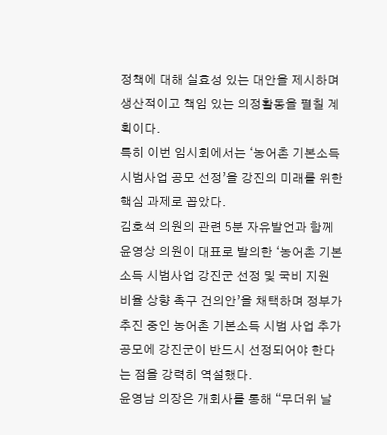정책에 대해 실효성 있는 대안을 제시하며 생산적이고 책임 있는 의정활동을 펼칠 계획이다.
특히 이번 임시회에서는 ‘농어촌 기본소득 시범사업 공모 선정’을 강진의 미래를 위한 핵심 과제로 꼽았다.
김호석 의원의 관련 5분 자유발언과 함께 윤영상 의원이 대표로 발의한 ‘농어촌 기본소득 시범사업 강진군 선정 및 국비 지원 비율 상향 촉구 건의안’을 채택하며 정부가 추진 중인 농어촌 기본소득 시범 사업 추가 공모에 강진군이 반드시 선정되어야 한다는 점을 강력히 역설했다.
윤영남 의장은 개회사를 통해 “무더위 날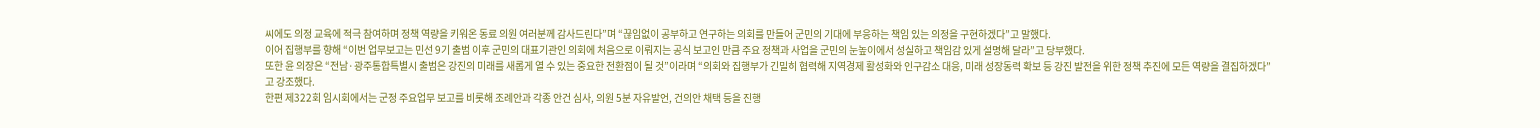씨에도 의정 교육에 적극 참여하며 정책 역량을 키워온 동료 의원 여러분께 감사드린다”며 “끊임없이 공부하고 연구하는 의회를 만들어 군민의 기대에 부응하는 책임 있는 의정을 구현하겠다”고 말했다.
이어 집행부를 향해 “이번 업무보고는 민선 9기 출범 이후 군민의 대표기관인 의회에 처음으로 이뤄지는 공식 보고인 만큼 주요 정책과 사업을 군민의 눈높이에서 성실하고 책임감 있게 설명해 달라”고 당부했다.
또한 윤 의장은 “전남·광주통합특별시 출범은 강진의 미래를 새롭게 열 수 있는 중요한 전환점이 될 것”이라며 “의회와 집행부가 긴밀히 협력해 지역경제 활성화와 인구감소 대응, 미래 성장동력 확보 등 강진 발전을 위한 정책 추진에 모든 역량을 결집하겠다”고 강조했다.
한편 제322회 임시회에서는 군정 주요업무 보고를 비롯해 조례안과 각종 안건 심사, 의원 5분 자유발언, 건의안 채택 등을 진행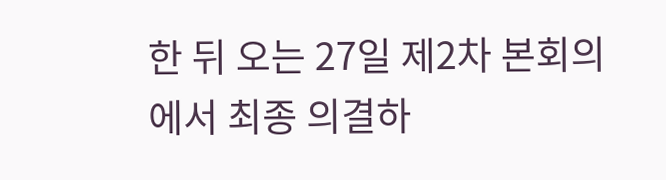한 뒤 오는 27일 제2차 본회의에서 최종 의결하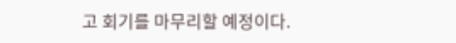고 회기를 마무리할 예정이다.